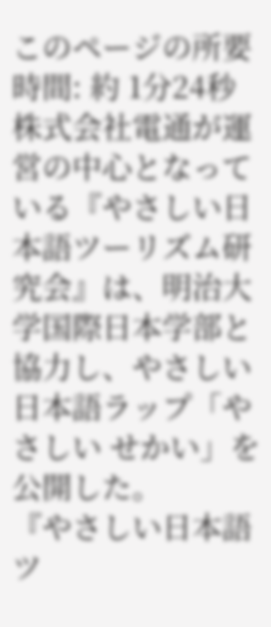このページの所要時間: 約 1分24秒
株式会社電通が運営の中心となっている『やさしい日本語ツーリズム研究会』は、明治大学国際日本学部と協力し、やさしい日本語ラップ「やさしい せかい」を公開した。
『やさしい日本語ツ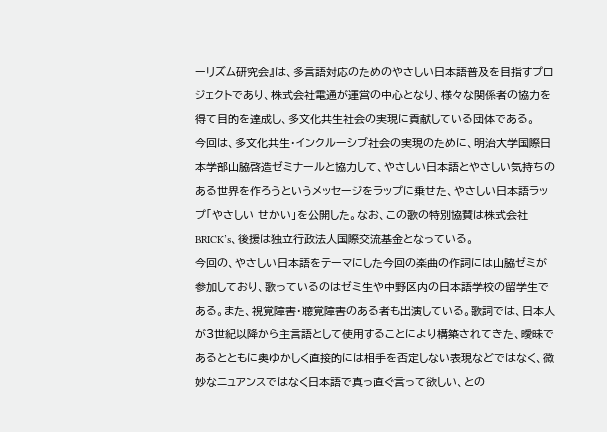ーリズム研究会』は、多言語対応のためのやさしい日本語普及を目指すプロジェクトであり、株式会社電通が運営の中心となり、様々な関係者の協力を得て目的を達成し、多文化共生社会の実現に貢献している団体である。
今回は、多文化共生・インクルーシブ社会の実現のために、明治大学国際日本学部山脇啓造ゼミナールと協力して、やさしい日本語とやさしい気持ちのある世界を作ろうというメッセージをラップに乗せた、やさしい日本語ラップ「やさしい せかい」を公開した。なお、この歌の特別協賛は株式会社BRICK’s、後援は独立行政法人国際交流基金となっている。
今回の、やさしい日本語をテーマにした今回の楽曲の作詞には山脇ゼミが参加しており、歌っているのはゼミ生や中野区内の日本語学校の留学生である。また、視覚障害・聴覚障害のある者も出演している。歌詞では、日本人が3世紀以降から主言語として使用することにより構築されてきた、曖昧であるとともに奥ゆかしく直接的には相手を否定しない表現などではなく、微妙なニュアンスではなく日本語で真っ直ぐ言って欲しい、との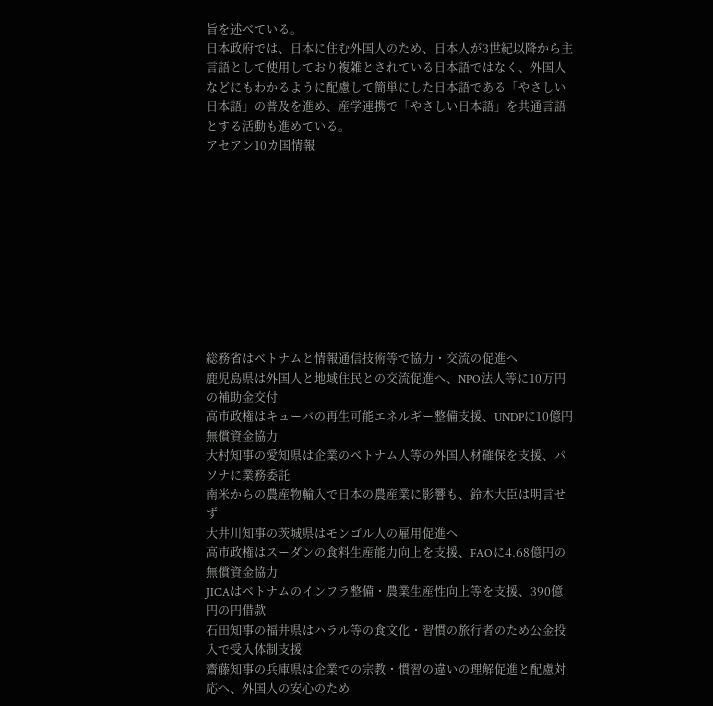旨を述べている。
日本政府では、日本に住む外国人のため、日本人が3世紀以降から主言語として使用しており複雑とされている日本語ではなく、外国人などにもわかるように配慮して簡単にした日本語である「やさしい日本語」の普及を進め、産学連携で「やさしい日本語」を共通言語とする活動も進めている。
アセアン10カ国情報










総務省はベトナムと情報通信技術等で協力・交流の促進へ
鹿児島県は外国人と地域住民との交流促進へ、NPO法人等に10万円の補助金交付
高市政権はキューバの再生可能エネルギー整備支援、UNDPに10億円無償資金協力
大村知事の愛知県は企業のベトナム人等の外国人材確保を支援、パソナに業務委託
南米からの農産物輸入で日本の農産業に影響も、鈴木大臣は明言せず
大井川知事の茨城県はモンゴル人の雇用促進へ
高市政権はスーダンの食料生産能力向上を支援、FAOに4.68億円の無償資金協力
JICAはベトナムのインフラ整備・農業生産性向上等を支援、390億円の円借款
石田知事の福井県はハラル等の食文化・習慣の旅行者のため公金投入で受入体制支援
齋藤知事の兵庫県は企業での宗教・慣習の違いの理解促進と配慮対応へ、外国人の安心のため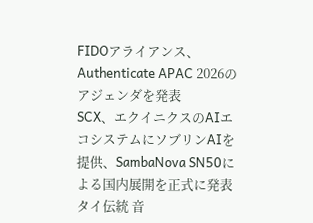FIDOアライアンス、Authenticate APAC 2026のアジェンダを発表
SCX、エクイニクスのAIエコシステムにソブリンAIを提供、SambaNova SN50による国内展開を正式に発表
タイ伝統 音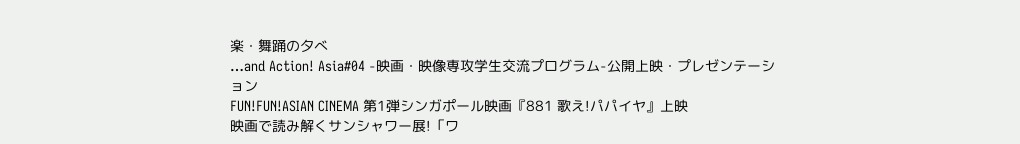楽・舞踊の夕べ
…and Action! Asia#04 -映画・映像専攻学生交流プログラム-公開上映・プレゼンテーション
FUN!FUN!ASIAN CINEMA 第1弾シンガポール映画『881 歌え!パパイヤ』上映
映画で読み解くサンシャワー展!「ワ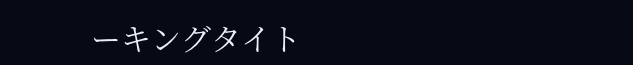ーキングタイト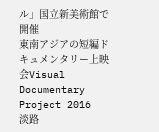ル」国立新美術館で開催
東南アジアの短編ドキュメンタリー上映会Visual Documentary Project 2016
淡路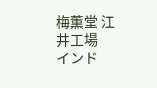梅薫堂 江井工場
インド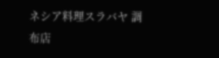ネシア料理スラバヤ 調布店